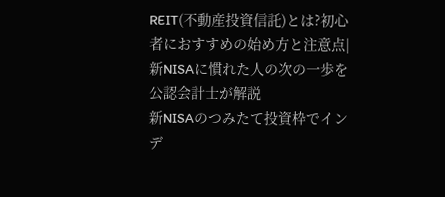REIT(不動産投資信託)とは?初心者におすすめの始め方と注意点|新NISAに慣れた人の次の一歩を公認会計士が解説
新NISAのつみたて投資枠でインデ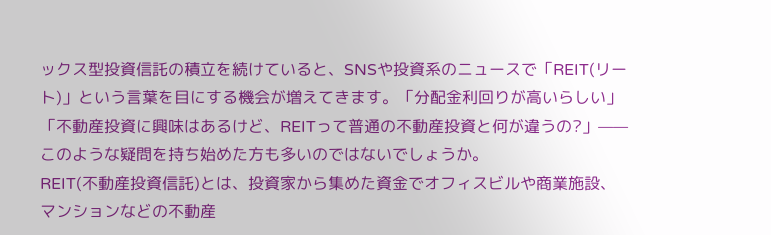ックス型投資信託の積立を続けていると、SNSや投資系のニュースで「REIT(リート)」という言葉を目にする機会が増えてきます。「分配金利回りが高いらしい」「不動産投資に興味はあるけど、REITって普通の不動産投資と何が違うの?」——このような疑問を持ち始めた方も多いのではないでしょうか。
REIT(不動産投資信託)とは、投資家から集めた資金でオフィスビルや商業施設、マンションなどの不動産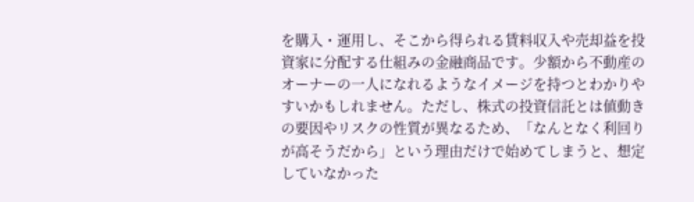を購入・運用し、そこから得られる賃料収入や売却益を投資家に分配する仕組みの金融商品です。少額から不動産のオーナーの一人になれるようなイメージを持つとわかりやすいかもしれません。ただし、株式の投資信託とは値動きの要因やリスクの性質が異なるため、「なんとなく利回りが高そうだから」という理由だけで始めてしまうと、想定していなかった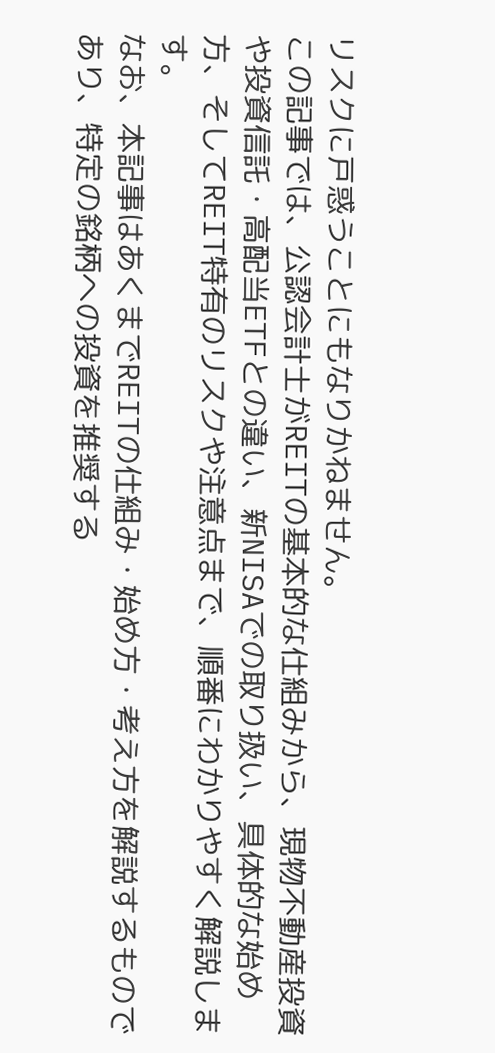リスクに戸惑うことにもなりかねません。
この記事では、公認会計士がREITの基本的な仕組みから、現物不動産投資や投資信託・高配当ETFとの違い、新NISAでの取り扱い、具体的な始め方、そしてREIT特有のリスクや注意点まで、順番にわかりやすく解説します。
なお、本記事はあくまでREITの仕組み・始め方・考え方を解説するものであり、特定の銘柄への投資を推奨する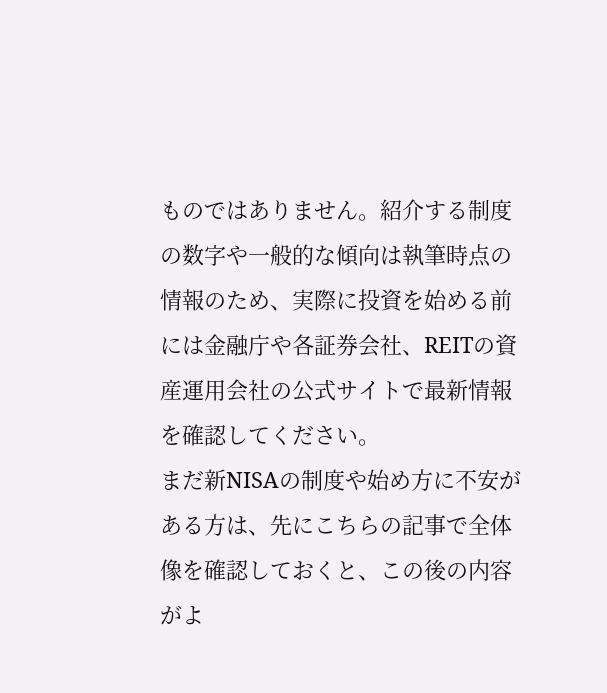ものではありません。紹介する制度の数字や一般的な傾向は執筆時点の情報のため、実際に投資を始める前には金融庁や各証券会社、REITの資産運用会社の公式サイトで最新情報を確認してください。
まだ新NISAの制度や始め方に不安がある方は、先にこちらの記事で全体像を確認しておくと、この後の内容がよ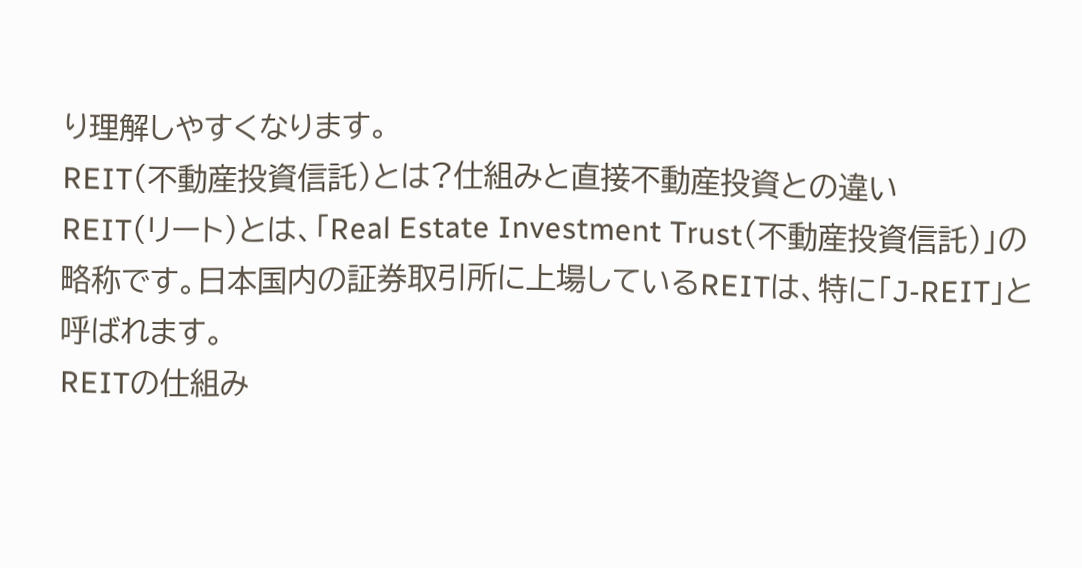り理解しやすくなります。
REIT(不動産投資信託)とは?仕組みと直接不動産投資との違い
REIT(リート)とは、「Real Estate Investment Trust(不動産投資信託)」の略称です。日本国内の証券取引所に上場しているREITは、特に「J-REIT」と呼ばれます。
REITの仕組み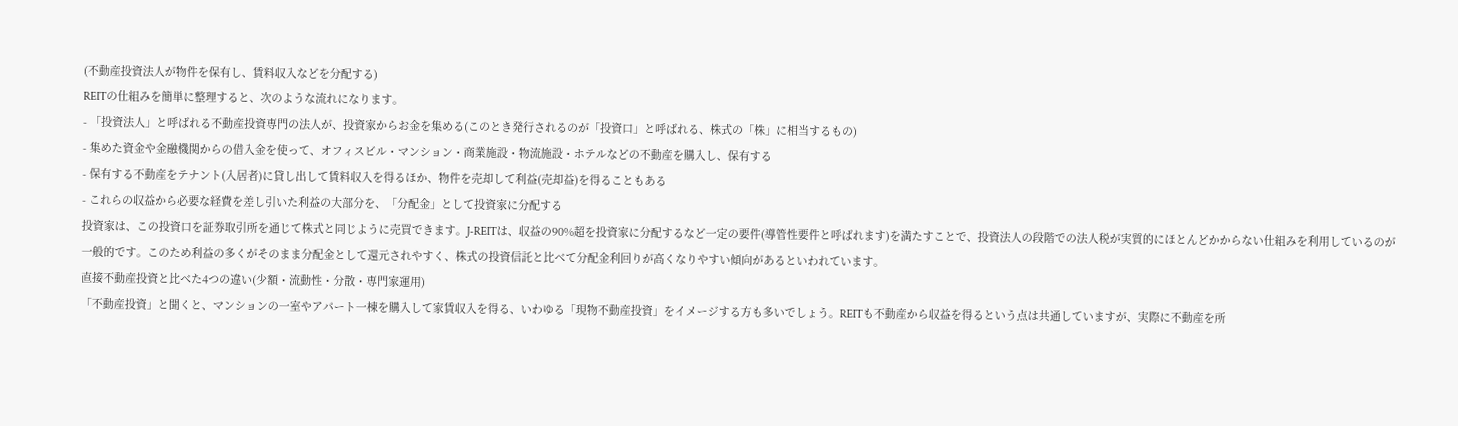(不動産投資法人が物件を保有し、賃料収入などを分配する)
REITの仕組みを簡単に整理すると、次のような流れになります。
- 「投資法人」と呼ばれる不動産投資専門の法人が、投資家からお金を集める(このとき発行されるのが「投資口」と呼ばれる、株式の「株」に相当するもの)
- 集めた資金や金融機関からの借入金を使って、オフィスビル・マンション・商業施設・物流施設・ホテルなどの不動産を購入し、保有する
- 保有する不動産をテナント(入居者)に貸し出して賃料収入を得るほか、物件を売却して利益(売却益)を得ることもある
- これらの収益から必要な経費を差し引いた利益の大部分を、「分配金」として投資家に分配する
投資家は、この投資口を証券取引所を通じて株式と同じように売買できます。J-REITは、収益の90%超を投資家に分配するなど一定の要件(導管性要件と呼ばれます)を満たすことで、投資法人の段階での法人税が実質的にほとんどかからない仕組みを利用しているのが一般的です。このため利益の多くがそのまま分配金として還元されやすく、株式の投資信託と比べて分配金利回りが高くなりやすい傾向があるといわれています。
直接不動産投資と比べた4つの違い(少額・流動性・分散・専門家運用)
「不動産投資」と聞くと、マンションの一室やアパート一棟を購入して家賃収入を得る、いわゆる「現物不動産投資」をイメージする方も多いでしょう。REITも不動産から収益を得るという点は共通していますが、実際に不動産を所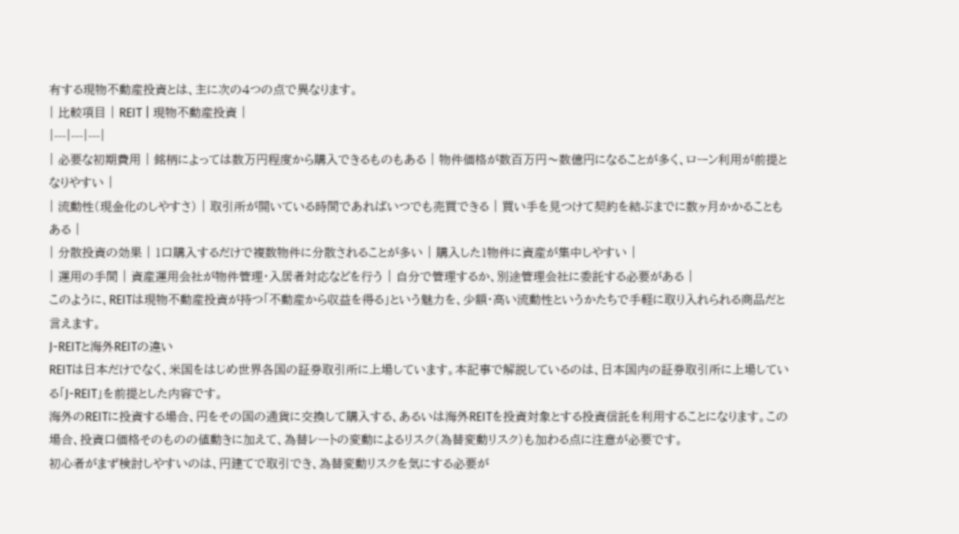有する現物不動産投資とは、主に次の4つの点で異なります。
| 比較項目 | REIT | 現物不動産投資 |
|---|---|---|
| 必要な初期費用 | 銘柄によっては数万円程度から購入できるものもある | 物件価格が数百万円〜数億円になることが多く、ローン利用が前提となりやすい |
| 流動性(現金化のしやすさ) | 取引所が開いている時間であればいつでも売買できる | 買い手を見つけて契約を結ぶまでに数ヶ月かかることもある |
| 分散投資の効果 | 1口購入するだけで複数物件に分散されることが多い | 購入した1物件に資産が集中しやすい |
| 運用の手間 | 資産運用会社が物件管理・入居者対応などを行う | 自分で管理するか、別途管理会社に委託する必要がある |
このように、REITは現物不動産投資が持つ「不動産から収益を得る」という魅力を、少額・高い流動性というかたちで手軽に取り入れられる商品だと言えます。
J-REITと海外REITの違い
REITは日本だけでなく、米国をはじめ世界各国の証券取引所に上場しています。本記事で解説しているのは、日本国内の証券取引所に上場している「J-REIT」を前提とした内容です。
海外のREITに投資する場合、円をその国の通貨に交換して購入する、あるいは海外REITを投資対象とする投資信託を利用することになります。この場合、投資口価格そのものの値動きに加えて、為替レートの変動によるリスク(為替変動リスク)も加わる点に注意が必要です。
初心者がまず検討しやすいのは、円建てで取引でき、為替変動リスクを気にする必要が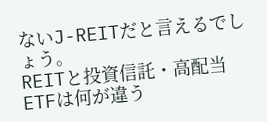ないJ-REITだと言えるでしょう。
REITと投資信託・高配当ETFは何が違う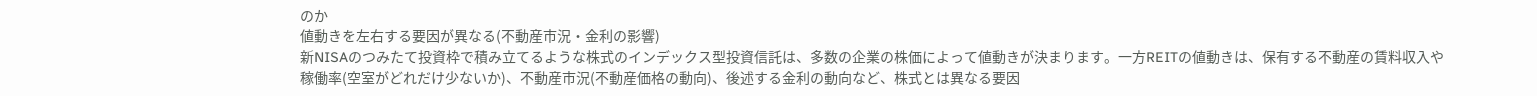のか
値動きを左右する要因が異なる(不動産市況・金利の影響)
新NISAのつみたて投資枠で積み立てるような株式のインデックス型投資信託は、多数の企業の株価によって値動きが決まります。一方REITの値動きは、保有する不動産の賃料収入や稼働率(空室がどれだけ少ないか)、不動産市況(不動産価格の動向)、後述する金利の動向など、株式とは異なる要因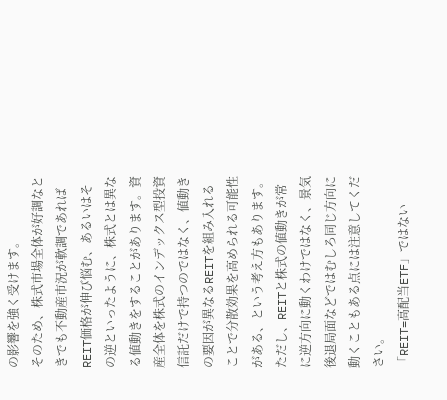の影響を強く受けます。
そのため、株式市場全体が好調なときでも不動産市況が軟調であればREIT価格が伸び悩む、あるいはその逆といったように、株式とは異なる値動きをすることがあります。資産全体を株式のインデックス型投資信託だけで持つのではなく、値動きの要因が異なるREITを組み入れることで分散効果を高められる可能性がある、という考え方もあります。ただし、REITと株式の値動きが常に逆方向に動くわけではなく、景気後退局面などではむしろ同じ方向に動くこともある点には注意してください。
「REIT=高配当ETF」ではない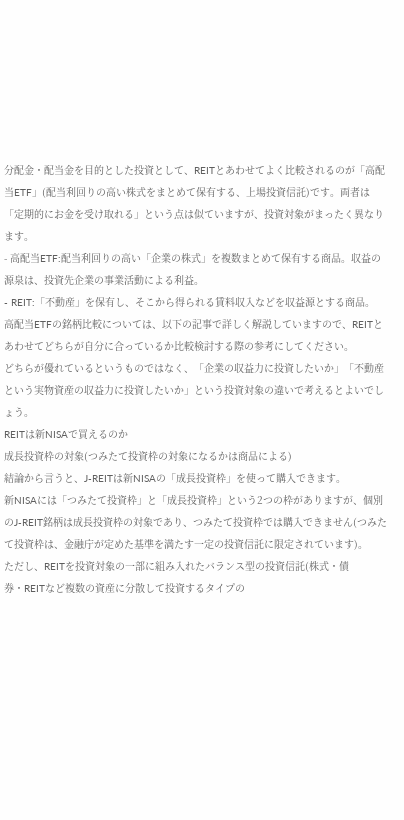分配金・配当金を目的とした投資として、REITとあわせてよく比較されるのが「高配当ETF」(配当利回りの高い株式をまとめて保有する、上場投資信託)です。両者は「定期的にお金を受け取れる」という点は似ていますが、投資対象がまったく異なります。
- 高配当ETF:配当利回りの高い「企業の株式」を複数まとめて保有する商品。収益の源泉は、投資先企業の事業活動による利益。
- REIT:「不動産」を保有し、そこから得られる賃料収入などを収益源とする商品。
高配当ETFの銘柄比較については、以下の記事で詳しく解説していますので、REITとあわせてどちらが自分に合っているか比較検討する際の参考にしてください。
どちらが優れているというものではなく、「企業の収益力に投資したいか」「不動産という実物資産の収益力に投資したいか」という投資対象の違いで考えるとよいでしょう。
REITは新NISAで買えるのか
成長投資枠の対象(つみたて投資枠の対象になるかは商品による)
結論から言うと、J-REITは新NISAの「成長投資枠」を使って購入できます。
新NISAには「つみたて投資枠」と「成長投資枠」という2つの枠がありますが、個別のJ-REIT銘柄は成長投資枠の対象であり、つみたて投資枠では購入できません(つみたて投資枠は、金融庁が定めた基準を満たす一定の投資信託に限定されています)。
ただし、REITを投資対象の一部に組み入れたバランス型の投資信託(株式・債券・REITなど複数の資産に分散して投資するタイプの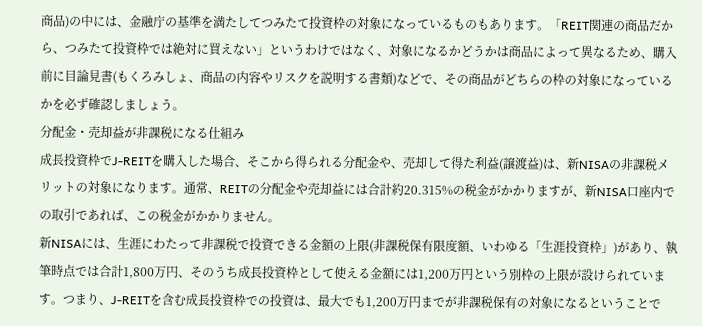商品)の中には、金融庁の基準を満たしてつみたて投資枠の対象になっているものもあります。「REIT関連の商品だから、つみたて投資枠では絶対に買えない」というわけではなく、対象になるかどうかは商品によって異なるため、購入前に目論見書(もくろみしょ、商品の内容やリスクを説明する書類)などで、その商品がどちらの枠の対象になっているかを必ず確認しましょう。
分配金・売却益が非課税になる仕組み
成長投資枠でJ-REITを購入した場合、そこから得られる分配金や、売却して得た利益(譲渡益)は、新NISAの非課税メリットの対象になります。通常、REITの分配金や売却益には合計約20.315%の税金がかかりますが、新NISA口座内での取引であれば、この税金がかかりません。
新NISAには、生涯にわたって非課税で投資できる金額の上限(非課税保有限度額、いわゆる「生涯投資枠」)があり、執筆時点では合計1,800万円、そのうち成長投資枠として使える金額には1,200万円という別枠の上限が設けられています。つまり、J-REITを含む成長投資枠での投資は、最大でも1,200万円までが非課税保有の対象になるということで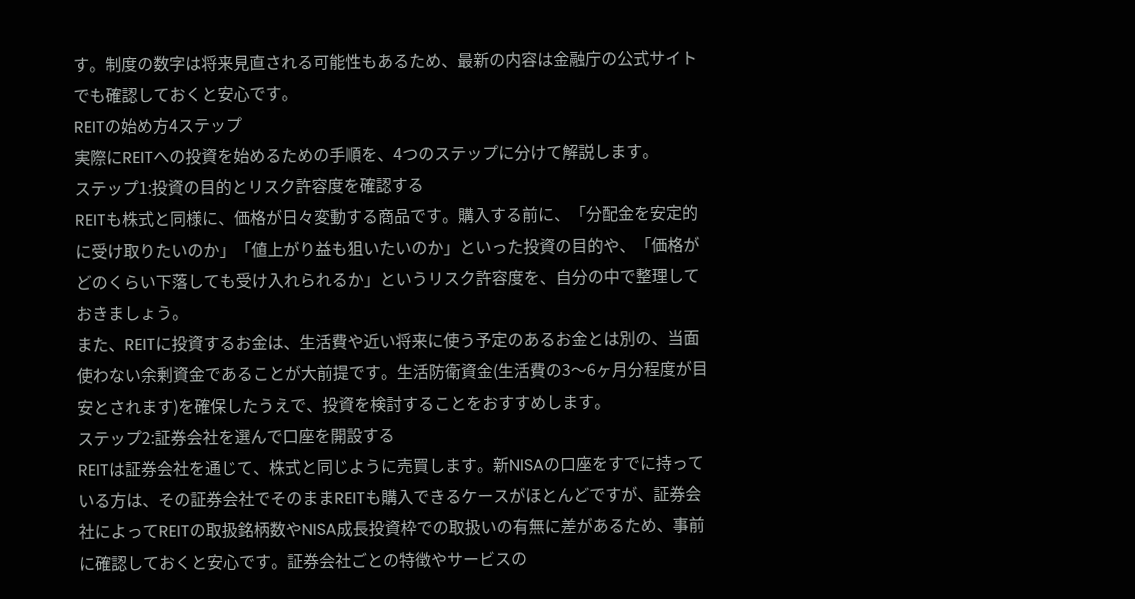す。制度の数字は将来見直される可能性もあるため、最新の内容は金融庁の公式サイトでも確認しておくと安心です。
REITの始め方4ステップ
実際にREITへの投資を始めるための手順を、4つのステップに分けて解説します。
ステップ1:投資の目的とリスク許容度を確認する
REITも株式と同様に、価格が日々変動する商品です。購入する前に、「分配金を安定的に受け取りたいのか」「値上がり益も狙いたいのか」といった投資の目的や、「価格がどのくらい下落しても受け入れられるか」というリスク許容度を、自分の中で整理しておきましょう。
また、REITに投資するお金は、生活費や近い将来に使う予定のあるお金とは別の、当面使わない余剰資金であることが大前提です。生活防衛資金(生活費の3〜6ヶ月分程度が目安とされます)を確保したうえで、投資を検討することをおすすめします。
ステップ2:証券会社を選んで口座を開設する
REITは証券会社を通じて、株式と同じように売買します。新NISAの口座をすでに持っている方は、その証券会社でそのままREITも購入できるケースがほとんどですが、証券会社によってREITの取扱銘柄数やNISA成長投資枠での取扱いの有無に差があるため、事前に確認しておくと安心です。証券会社ごとの特徴やサービスの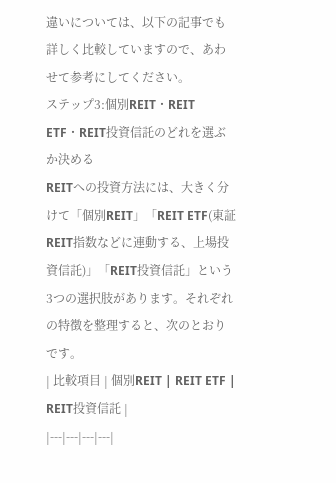違いについては、以下の記事でも詳しく比較していますので、あわせて参考にしてください。
ステップ3:個別REIT・REIT ETF・REIT投資信託のどれを選ぶか決める
REITへの投資方法には、大きく分けて「個別REIT」「REIT ETF(東証REIT指数などに連動する、上場投資信託)」「REIT投資信託」という3つの選択肢があります。それぞれの特徴を整理すると、次のとおりです。
| 比較項目 | 個別REIT | REIT ETF | REIT投資信託 |
|---|---|---|---|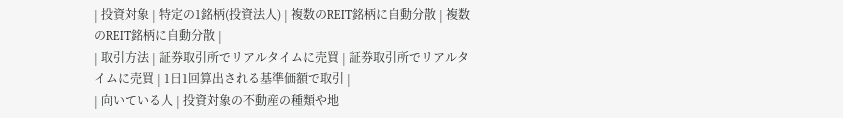| 投資対象 | 特定の1銘柄(投資法人) | 複数のREIT銘柄に自動分散 | 複数のREIT銘柄に自動分散 |
| 取引方法 | 証券取引所でリアルタイムに売買 | 証券取引所でリアルタイムに売買 | 1日1回算出される基準価額で取引 |
| 向いている人 | 投資対象の不動産の種類や地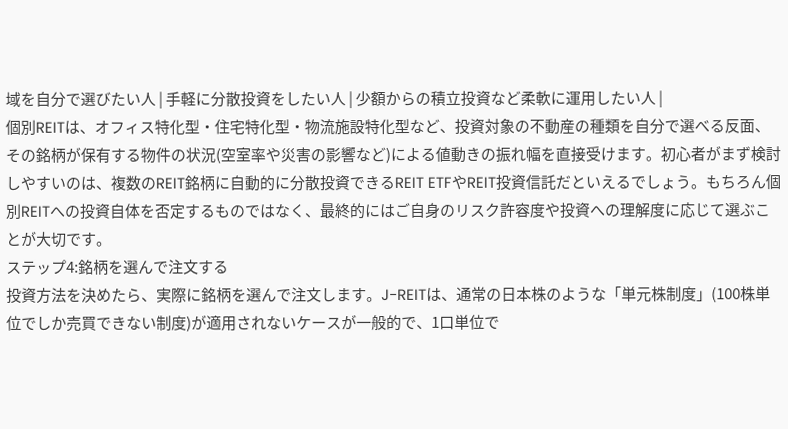域を自分で選びたい人 | 手軽に分散投資をしたい人 | 少額からの積立投資など柔軟に運用したい人 |
個別REITは、オフィス特化型・住宅特化型・物流施設特化型など、投資対象の不動産の種類を自分で選べる反面、その銘柄が保有する物件の状況(空室率や災害の影響など)による値動きの振れ幅を直接受けます。初心者がまず検討しやすいのは、複数のREIT銘柄に自動的に分散投資できるREIT ETFやREIT投資信託だといえるでしょう。もちろん個別REITへの投資自体を否定するものではなく、最終的にはご自身のリスク許容度や投資への理解度に応じて選ぶことが大切です。
ステップ4:銘柄を選んで注文する
投資方法を決めたら、実際に銘柄を選んで注文します。J-REITは、通常の日本株のような「単元株制度」(100株単位でしか売買できない制度)が適用されないケースが一般的で、1口単位で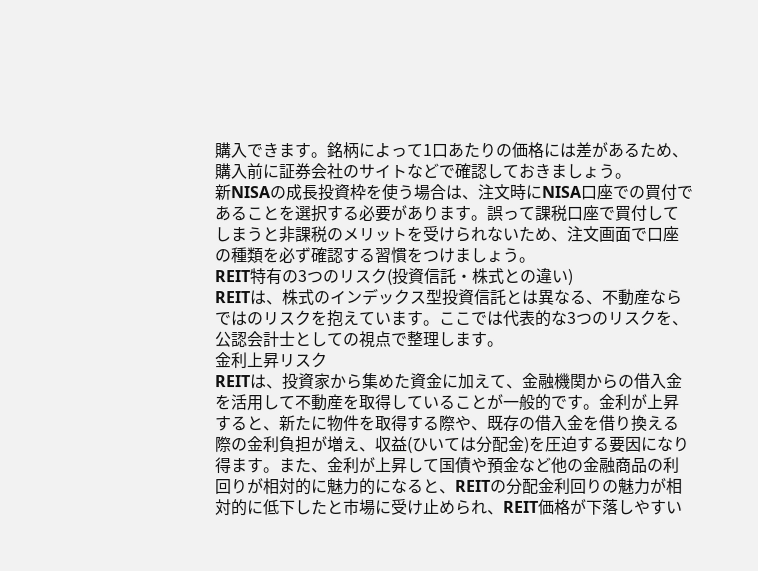購入できます。銘柄によって1口あたりの価格には差があるため、購入前に証券会社のサイトなどで確認しておきましょう。
新NISAの成長投資枠を使う場合は、注文時にNISA口座での買付であることを選択する必要があります。誤って課税口座で買付してしまうと非課税のメリットを受けられないため、注文画面で口座の種類を必ず確認する習慣をつけましょう。
REIT特有の3つのリスク(投資信託・株式との違い)
REITは、株式のインデックス型投資信託とは異なる、不動産ならではのリスクを抱えています。ここでは代表的な3つのリスクを、公認会計士としての視点で整理します。
金利上昇リスク
REITは、投資家から集めた資金に加えて、金融機関からの借入金を活用して不動産を取得していることが一般的です。金利が上昇すると、新たに物件を取得する際や、既存の借入金を借り換える際の金利負担が増え、収益(ひいては分配金)を圧迫する要因になり得ます。また、金利が上昇して国債や預金など他の金融商品の利回りが相対的に魅力的になると、REITの分配金利回りの魅力が相対的に低下したと市場に受け止められ、REIT価格が下落しやすい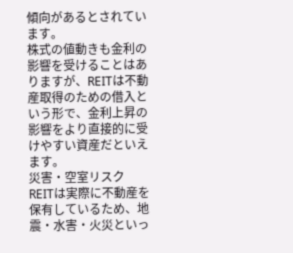傾向があるとされています。
株式の値動きも金利の影響を受けることはありますが、REITは不動産取得のための借入という形で、金利上昇の影響をより直接的に受けやすい資産だといえます。
災害・空室リスク
REITは実際に不動産を保有しているため、地震・水害・火災といっ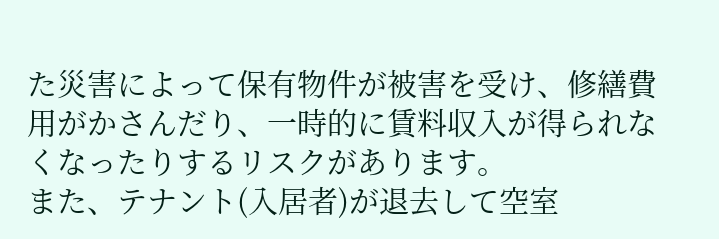た災害によって保有物件が被害を受け、修繕費用がかさんだり、一時的に賃料収入が得られなくなったりするリスクがあります。
また、テナント(入居者)が退去して空室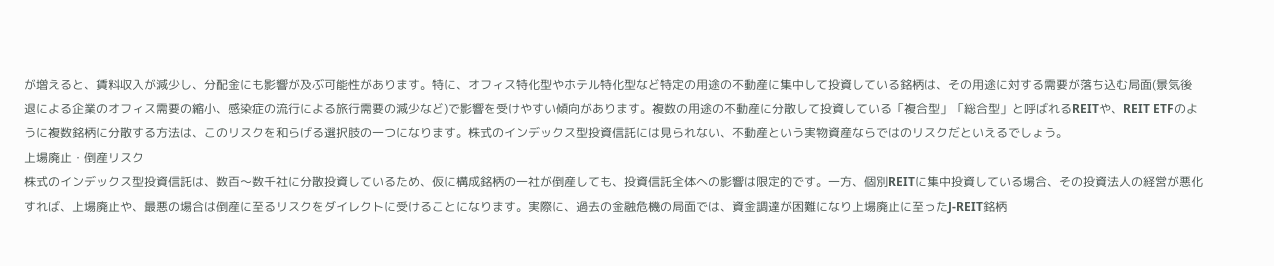が増えると、賃料収入が減少し、分配金にも影響が及ぶ可能性があります。特に、オフィス特化型やホテル特化型など特定の用途の不動産に集中して投資している銘柄は、その用途に対する需要が落ち込む局面(景気後退による企業のオフィス需要の縮小、感染症の流行による旅行需要の減少など)で影響を受けやすい傾向があります。複数の用途の不動産に分散して投資している「複合型」「総合型」と呼ばれるREITや、REIT ETFのように複数銘柄に分散する方法は、このリスクを和らげる選択肢の一つになります。株式のインデックス型投資信託には見られない、不動産という実物資産ならではのリスクだといえるでしょう。
上場廃止・倒産リスク
株式のインデックス型投資信託は、数百〜数千社に分散投資しているため、仮に構成銘柄の一社が倒産しても、投資信託全体への影響は限定的です。一方、個別REITに集中投資している場合、その投資法人の経営が悪化すれば、上場廃止や、最悪の場合は倒産に至るリスクをダイレクトに受けることになります。実際に、過去の金融危機の局面では、資金調達が困難になり上場廃止に至ったJ-REIT銘柄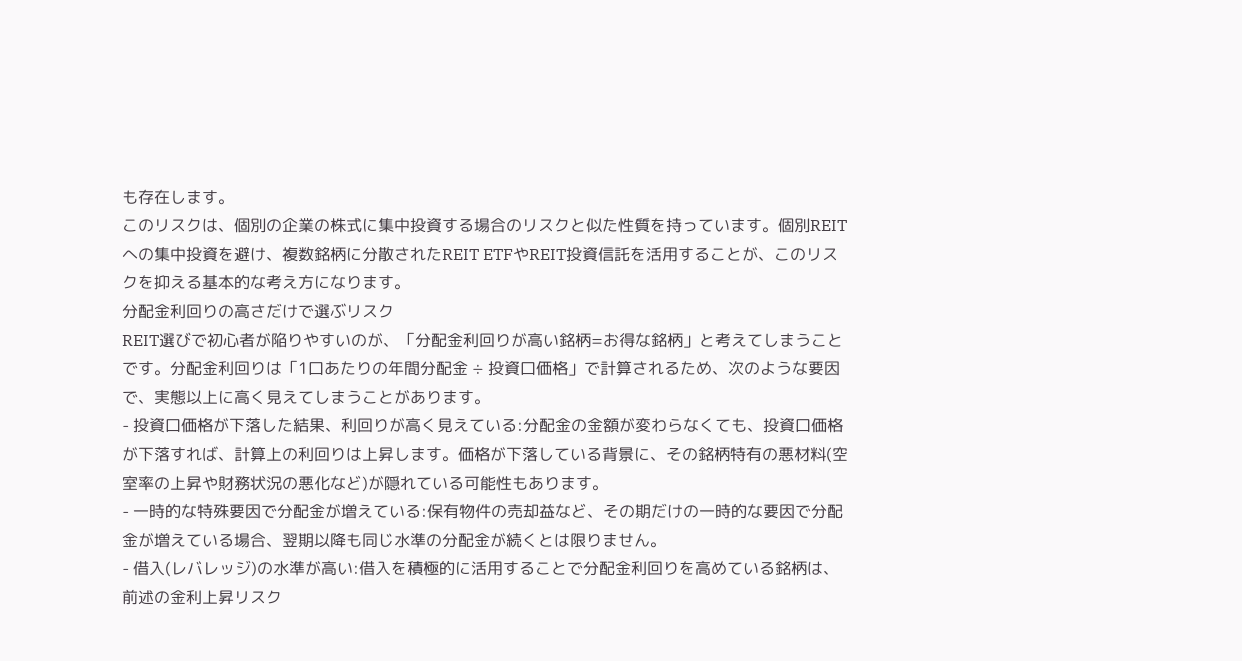も存在します。
このリスクは、個別の企業の株式に集中投資する場合のリスクと似た性質を持っています。個別REITへの集中投資を避け、複数銘柄に分散されたREIT ETFやREIT投資信託を活用することが、このリスクを抑える基本的な考え方になります。
分配金利回りの高さだけで選ぶリスク
REIT選びで初心者が陥りやすいのが、「分配金利回りが高い銘柄=お得な銘柄」と考えてしまうことです。分配金利回りは「1口あたりの年間分配金 ÷ 投資口価格」で計算されるため、次のような要因で、実態以上に高く見えてしまうことがあります。
- 投資口価格が下落した結果、利回りが高く見えている:分配金の金額が変わらなくても、投資口価格が下落すれば、計算上の利回りは上昇します。価格が下落している背景に、その銘柄特有の悪材料(空室率の上昇や財務状況の悪化など)が隠れている可能性もあります。
- 一時的な特殊要因で分配金が増えている:保有物件の売却益など、その期だけの一時的な要因で分配金が増えている場合、翌期以降も同じ水準の分配金が続くとは限りません。
- 借入(レバレッジ)の水準が高い:借入を積極的に活用することで分配金利回りを高めている銘柄は、前述の金利上昇リスク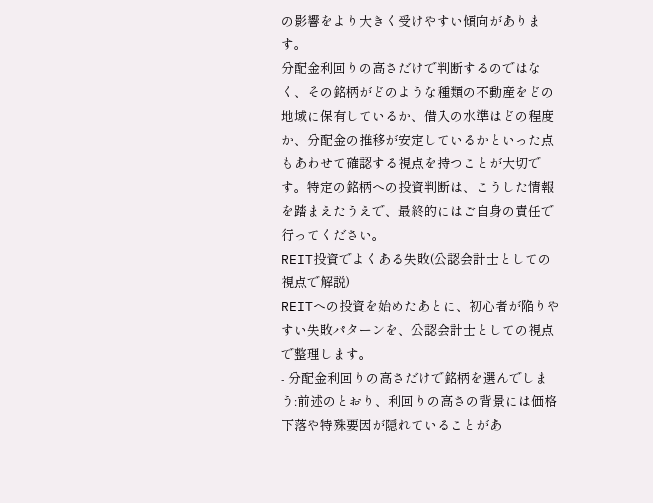の影響をより大きく受けやすい傾向があります。
分配金利回りの高さだけで判断するのではなく、その銘柄がどのような種類の不動産をどの地域に保有しているか、借入の水準はどの程度か、分配金の推移が安定しているかといった点もあわせて確認する視点を持つことが大切です。特定の銘柄への投資判断は、こうした情報を踏まえたうえで、最終的にはご自身の責任で行ってください。
REIT投資でよくある失敗(公認会計士としての視点で解説)
REITへの投資を始めたあとに、初心者が陥りやすい失敗パターンを、公認会計士としての視点で整理します。
- 分配金利回りの高さだけで銘柄を選んでしまう:前述のとおり、利回りの高さの背景には価格下落や特殊要因が隠れていることがあ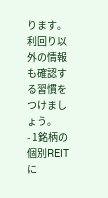ります。利回り以外の情報も確認する習慣をつけましょう。
- 1銘柄の個別REITに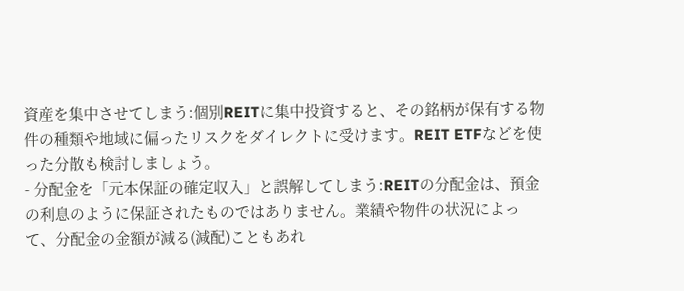資産を集中させてしまう:個別REITに集中投資すると、その銘柄が保有する物件の種類や地域に偏ったリスクをダイレクトに受けます。REIT ETFなどを使った分散も検討しましょう。
- 分配金を「元本保証の確定収入」と誤解してしまう:REITの分配金は、預金の利息のように保証されたものではありません。業績や物件の状況によって、分配金の金額が減る(減配)こともあれ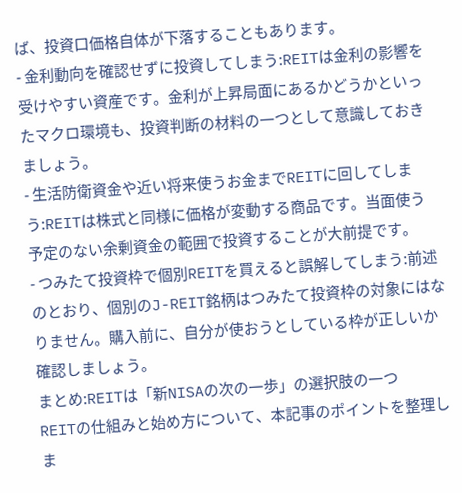ば、投資口価格自体が下落することもあります。
- 金利動向を確認せずに投資してしまう:REITは金利の影響を受けやすい資産です。金利が上昇局面にあるかどうかといったマクロ環境も、投資判断の材料の一つとして意識しておきましょう。
- 生活防衛資金や近い将来使うお金までREITに回してしまう:REITは株式と同様に価格が変動する商品です。当面使う予定のない余剰資金の範囲で投資することが大前提です。
- つみたて投資枠で個別REITを買えると誤解してしまう:前述のとおり、個別のJ-REIT銘柄はつみたて投資枠の対象にはなりません。購入前に、自分が使おうとしている枠が正しいか確認しましょう。
まとめ:REITは「新NISAの次の一歩」の選択肢の一つ
REITの仕組みと始め方について、本記事のポイントを整理しま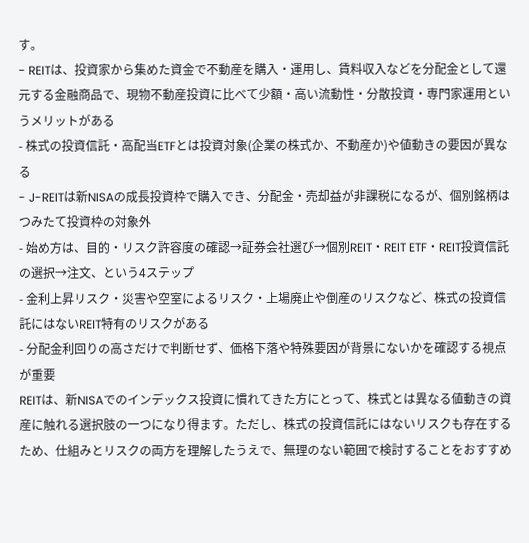す。
- REITは、投資家から集めた資金で不動産を購入・運用し、賃料収入などを分配金として還元する金融商品で、現物不動産投資に比べて少額・高い流動性・分散投資・専門家運用というメリットがある
- 株式の投資信託・高配当ETFとは投資対象(企業の株式か、不動産か)や値動きの要因が異なる
- J-REITは新NISAの成長投資枠で購入でき、分配金・売却益が非課税になるが、個別銘柄はつみたて投資枠の対象外
- 始め方は、目的・リスク許容度の確認→証券会社選び→個別REIT・REIT ETF・REIT投資信託の選択→注文、という4ステップ
- 金利上昇リスク・災害や空室によるリスク・上場廃止や倒産のリスクなど、株式の投資信託にはないREIT特有のリスクがある
- 分配金利回りの高さだけで判断せず、価格下落や特殊要因が背景にないかを確認する視点が重要
REITは、新NISAでのインデックス投資に慣れてきた方にとって、株式とは異なる値動きの資産に触れる選択肢の一つになり得ます。ただし、株式の投資信託にはないリスクも存在するため、仕組みとリスクの両方を理解したうえで、無理のない範囲で検討することをおすすめ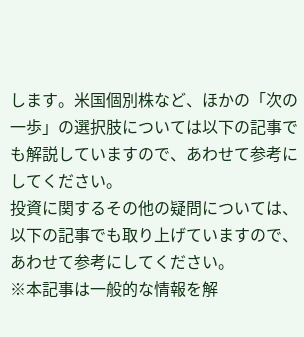します。米国個別株など、ほかの「次の一歩」の選択肢については以下の記事でも解説していますので、あわせて参考にしてください。
投資に関するその他の疑問については、以下の記事でも取り上げていますので、あわせて参考にしてください。
※本記事は一般的な情報を解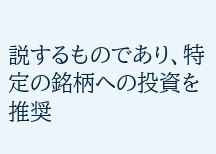説するものであり、特定の銘柄への投資を推奨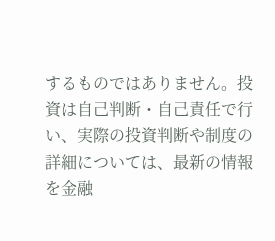するものではありません。投資は自己判断・自己責任で行い、実際の投資判断や制度の詳細については、最新の情報を金融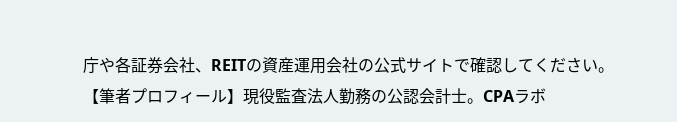庁や各証券会社、REITの資産運用会社の公式サイトで確認してください。
【筆者プロフィール】現役監査法人勤務の公認会計士。CPAラボ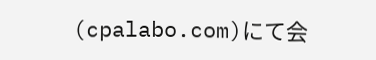(cpalabo.com)にて会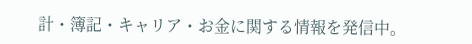計・簿記・キャリア・お金に関する情報を発信中。